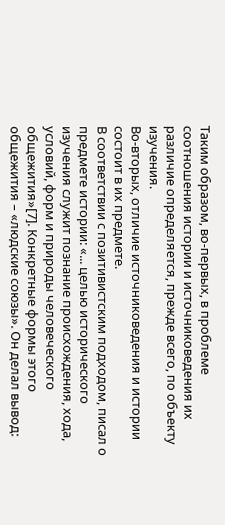Таким образом, во-первых, в проблеме соотношения истории и источниковедения их различие определяется, прежде всего, по объекту изучения.
Во-вторых, отличие источниковедения и истории состоит в их предмете.
В соответствии с позитивистским подходом, писал о предмете истории: «... целью исторического изучения служит познание происхождения, хода, условий, форм и природы человеческого общежития»[7]. Конкретные формы этого общежития – «людские союзы». Он делал вывод: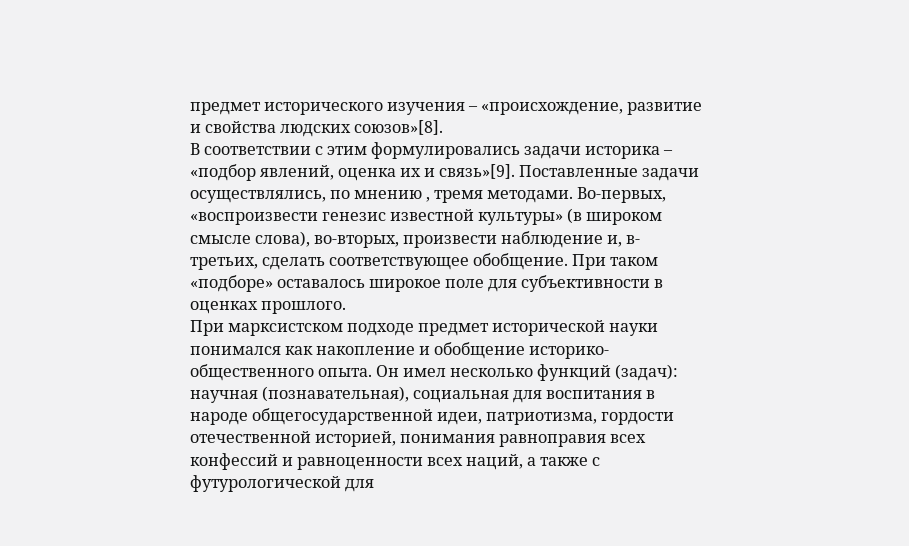предмет исторического изучения – «происхождение, развитие и свойства людских союзов»[8].
В соответствии с этим формулировались задачи историка – «подбор явлений, оценка их и связь»[9]. Поставленные задачи осуществлялись, по мнению , тремя методами. Во-первых, «воспроизвести генезис известной культуры» (в широком смысле слова), во-вторых, произвести наблюдение и, в-третьих, сделать соответствующее обобщение. При таком «подборе» оставалось широкое поле для субъективности в оценках прошлого.
При марксистском подходе предмет исторической науки понимался как накопление и обобщение историко-общественного опыта. Он имел несколько функций (задач): научная (познавательная), социальная для воспитания в народе общегосударственной идеи, патриотизма, гордости отечественной историей, понимания равноправия всех конфессий и равноценности всех наций, а также с футурологической для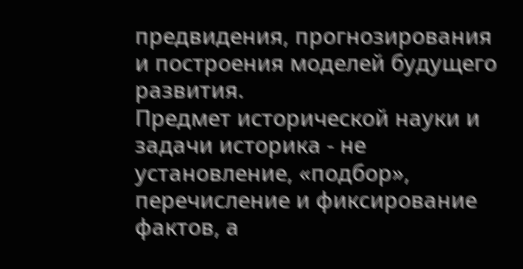предвидения, прогнозирования и построения моделей будущего развития.
Предмет исторической науки и задачи историка - не установление, «подбор», перечисление и фиксирование фактов, а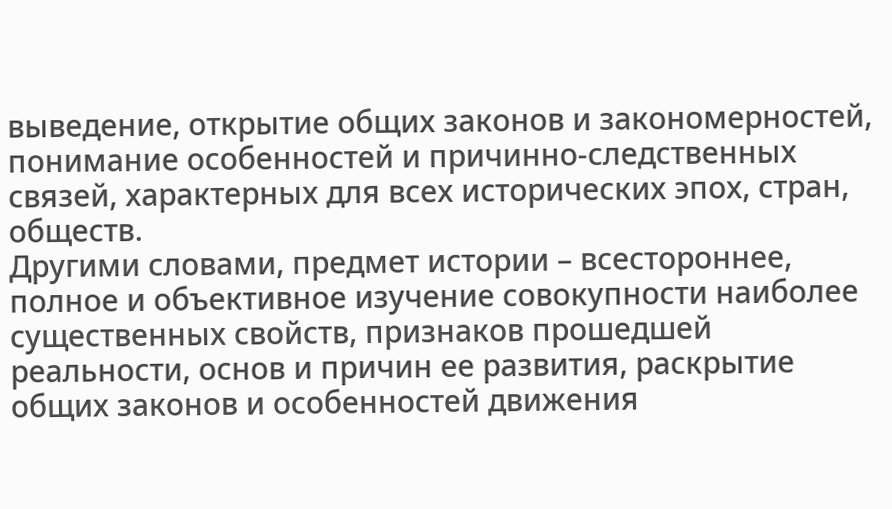выведение, открытие общих законов и закономерностей, понимание особенностей и причинно-следственных связей, характерных для всех исторических эпох, стран, обществ.
Другими словами, предмет истории – всестороннее, полное и объективное изучение совокупности наиболее существенных свойств, признаков прошедшей реальности, основ и причин ее развития, раскрытие общих законов и особенностей движения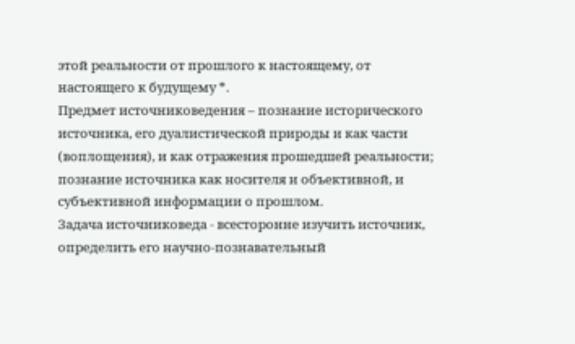этой реальности от прошлого к настоящему, от настоящего к будущему *.
Предмет источниковедения – познание исторического источника, его дуалистической природы и как части (воплощения), и как отражения прошедшей реальности; познание источника как носителя и объективной, и субъективной информации о прошлом.
Задача источниковеда - всесторонне изучить источник, определить его научно-познавательный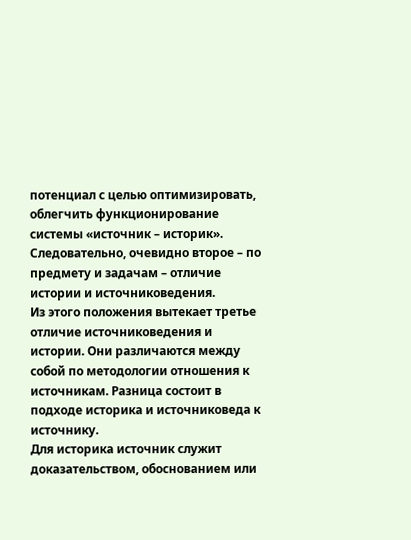потенциал с целью оптимизировать, облегчить функционирование системы «источник – историк».
Следовательно, очевидно второе – по предмету и задачам – отличие истории и источниковедения.
Из этого положения вытекает третье отличие источниковедения и истории. Они различаются между собой по методологии отношения к источникам. Разница состоит в подходе историка и источниковеда к источнику.
Для историка источник служит доказательством, обоснованием или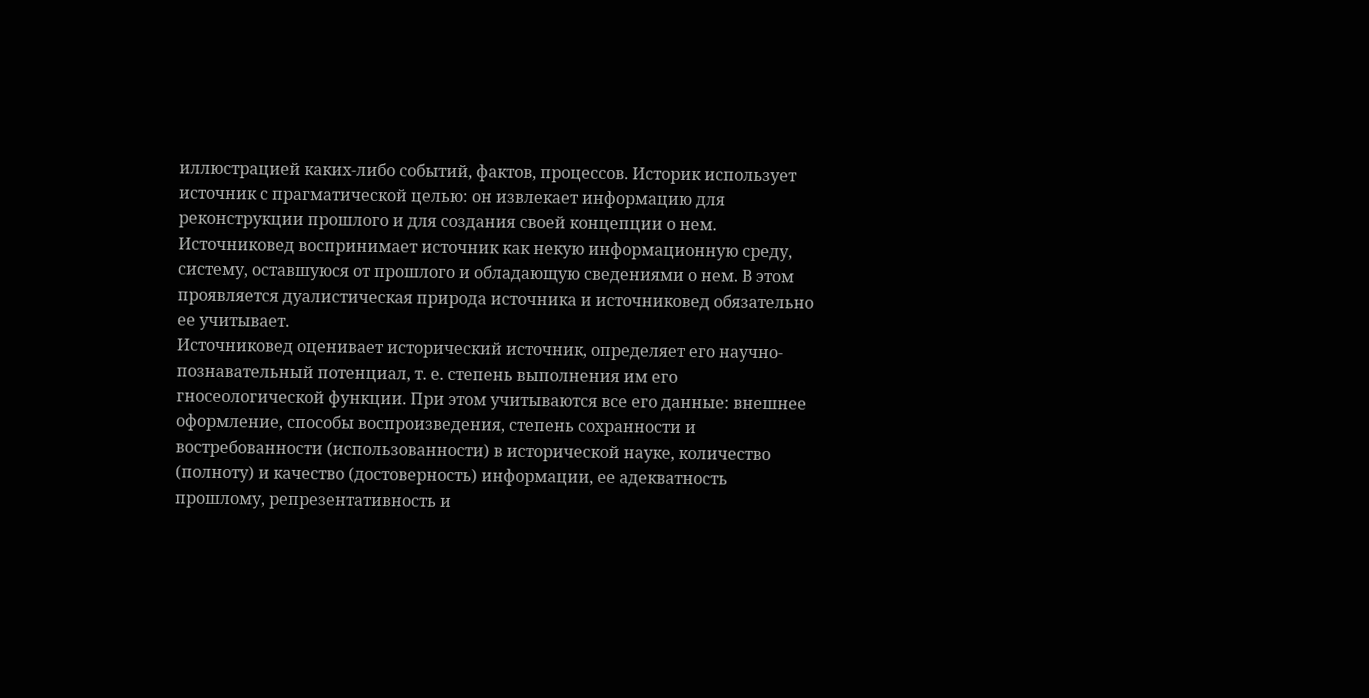иллюстрацией каких-либо событий, фактов, процессов. Историк использует источник с прагматической целью: он извлекает информацию для реконструкции прошлого и для создания своей концепции о нем.
Источниковед воспринимает источник как некую информационную среду, систему, оставшуюся от прошлого и обладающую сведениями о нем. В этом проявляется дуалистическая природа источника и источниковед обязательно ее учитывает.
Источниковед оценивает исторический источник, определяет его научно-познавательный потенциал, т. е. степень выполнения им его гносеологической функции. При этом учитываются все его данные: внешнее оформление, способы воспроизведения, степень сохранности и востребованности (использованности) в исторической науке, количество (полноту) и качество (достоверность) информации, ее адекватность прошлому, репрезентативность и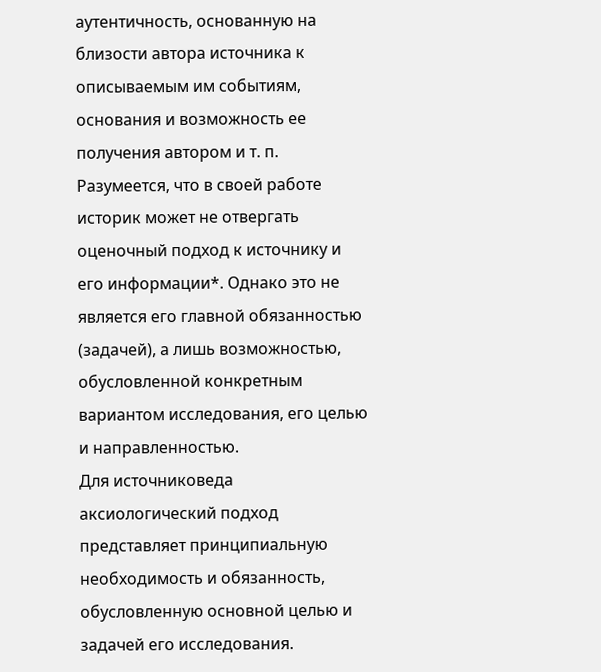аутентичность, основанную на близости автора источника к описываемым им событиям, основания и возможность ее получения автором и т. п.
Разумеется, что в своей работе историк может не отвергать оценочный подход к источнику и его информации*. Однако это не является его главной обязанностью (задачей), а лишь возможностью, обусловленной конкретным вариантом исследования, его целью и направленностью.
Для источниковеда аксиологический подход представляет принципиальную необходимость и обязанность, обусловленную основной целью и задачей его исследования.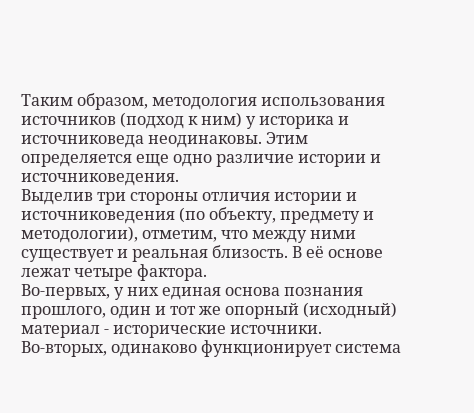Таким образом, методология использования источников (подход к ним) у историка и источниковеда неодинаковы. Этим определяется еще одно различие истории и источниковедения.
Выделив три стороны отличия истории и источниковедения (по объекту, предмету и методологии), отметим, что между ними существует и реальная близость. В её основе лежат четыре фактора.
Во-первых, у них единая основа познания прошлого, один и тот же опорный (исходный) материал - исторические источники.
Во-вторых, одинаково функционирует система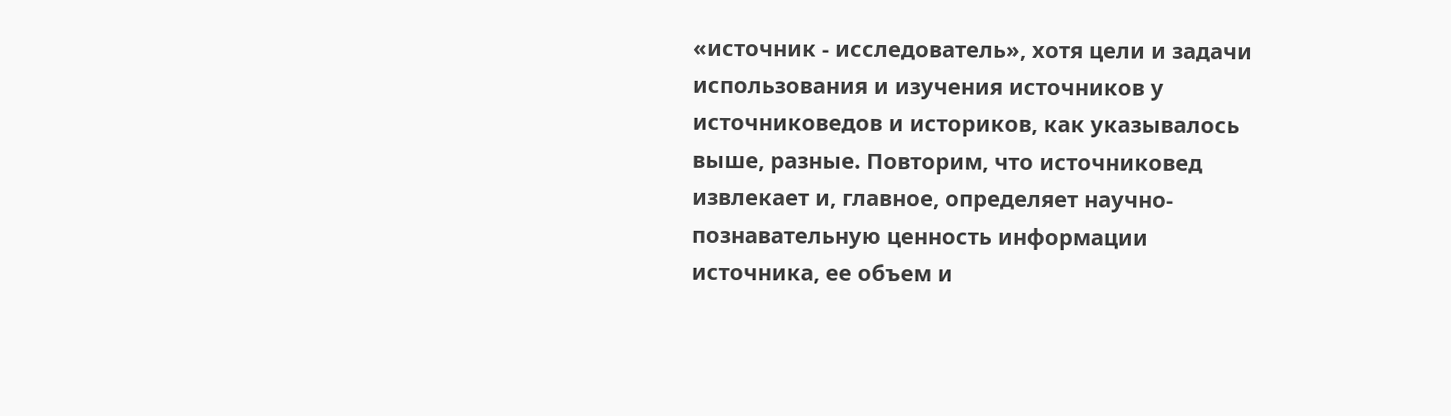«источник - исследователь», хотя цели и задачи использования и изучения источников у источниковедов и историков, как указывалось выше, разные. Повторим, что источниковед извлекает и, главное, определяет научно-познавательную ценность информации источника, ее объем и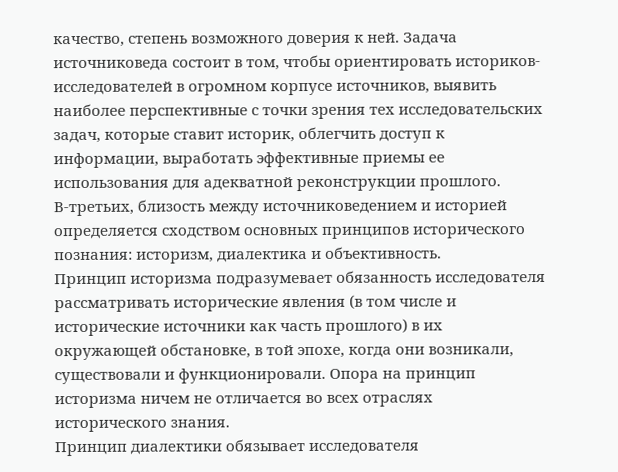качество, степень возможного доверия к ней. Задача источниковеда состоит в том, чтобы ориентировать историков-исследователей в огромном корпусе источников, выявить наиболее перспективные с точки зрения тех исследовательских задач, которые ставит историк, облегчить доступ к информации, выработать эффективные приемы ее использования для адекватной реконструкции прошлого.
В-третьих, близость между источниковедением и историей определяется сходством основных принципов исторического познания: историзм, диалектика и объективность.
Принцип историзма подразумевает обязанность исследователя рассматривать исторические явления (в том числе и исторические источники как часть прошлого) в их окружающей обстановке, в той эпохе, когда они возникали, существовали и функционировали. Опора на принцип историзма ничем не отличается во всех отраслях исторического знания.
Принцип диалектики обязывает исследователя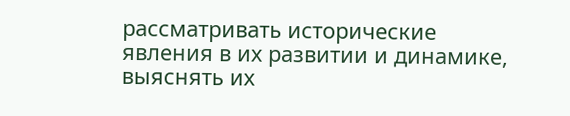рассматривать исторические явления в их развитии и динамике, выяснять их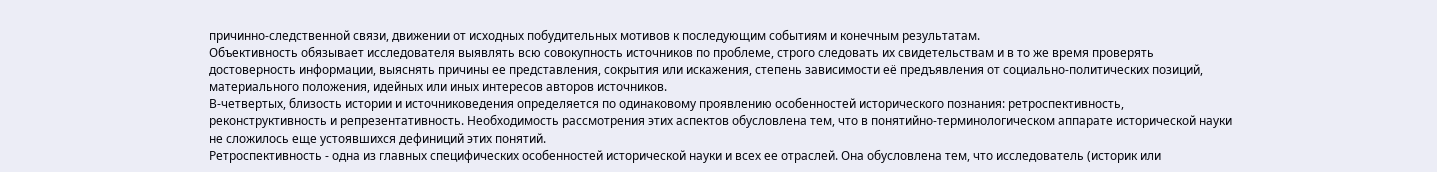причинно-следственной связи, движении от исходных побудительных мотивов к последующим событиям и конечным результатам.
Объективность обязывает исследователя выявлять всю совокупность источников по проблеме, строго следовать их свидетельствам и в то же время проверять достоверность информации, выяснять причины ее представления, сокрытия или искажения, степень зависимости её предъявления от социально-политических позиций, материального положения, идейных или иных интересов авторов источников.
В-четвертых, близость истории и источниковедения определяется по одинаковому проявлению особенностей исторического познания: ретроспективность, реконструктивность и репрезентативность. Необходимость рассмотрения этих аспектов обусловлена тем, что в понятийно-терминологическом аппарате исторической науки не сложилось еще устоявшихся дефиниций этих понятий.
Ретроспективность - одна из главных специфических особенностей исторической науки и всех ее отраслей. Она обусловлена тем, что исследователь (историк или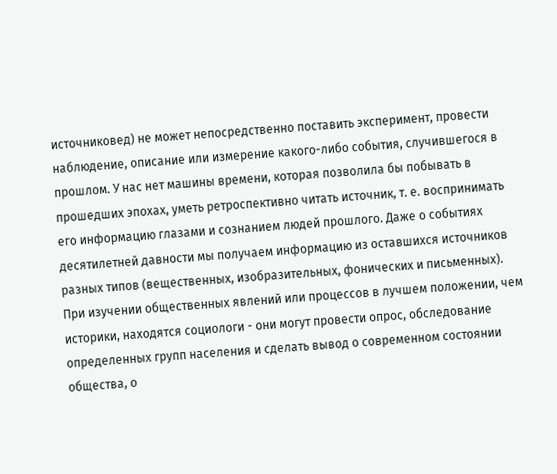источниковед) не может непосредственно поставить эксперимент, провести наблюдение, описание или измерение какого-либо события, случившегося в прошлом. У нас нет машины времени, которая позволила бы побывать в прошедших эпохах, уметь ретроспективно читать источник, т. е. воспринимать его информацию глазами и сознанием людей прошлого. Даже о событиях десятилетней давности мы получаем информацию из оставшихся источников разных типов (вещественных, изобразительных, фонических и письменных).
При изучении общественных явлений или процессов в лучшем положении, чем историки, находятся социологи - они могут провести опрос, обследование определенных групп населения и сделать вывод о современном состоянии общества, о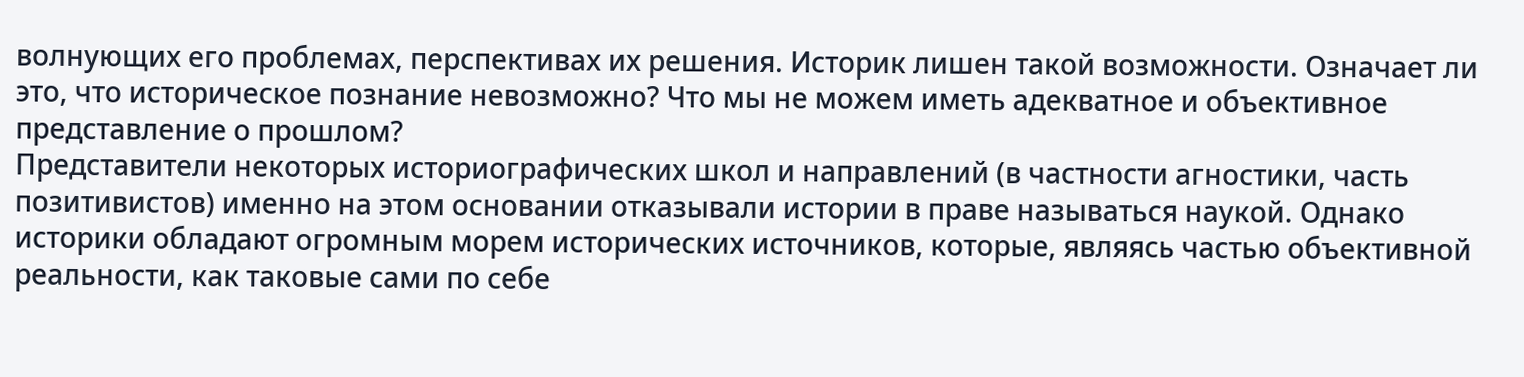волнующих его проблемах, перспективах их решения. Историк лишен такой возможности. Означает ли это, что историческое познание невозможно? Что мы не можем иметь адекватное и объективное представление о прошлом?
Представители некоторых историографических школ и направлений (в частности агностики, часть позитивистов) именно на этом основании отказывали истории в праве называться наукой. Однако историки обладают огромным морем исторических источников, которые, являясь частью объективной реальности, как таковые сами по себе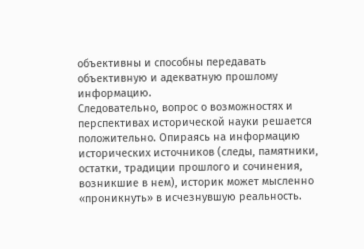объективны и способны передавать объективную и адекватную прошлому информацию.
Следовательно, вопрос о возможностях и перспективах исторической науки решается положительно. Опираясь на информацию исторических источников (следы, памятники, остатки, традиции прошлого и сочинения, возникшие в нем), историк может мысленно «проникнуть» в исчезнувшую реальность.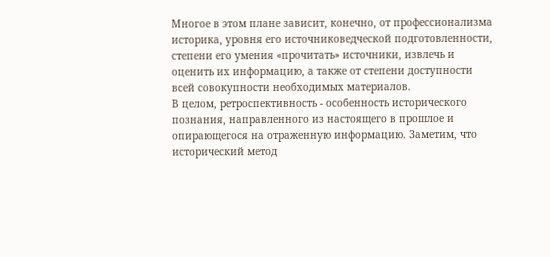Многое в этом плане зависит, конечно, от профессионализма историка, уровня его источниковедческой подготовленности, степени его умения «прочитать» источники, извлечь и оценить их информацию, а также от степени доступности всей совокупности необходимых материалов.
В целом, ретроспективность - особенность исторического познания, направленного из настоящего в прошлое и опирающегося на отраженную информацию. Заметим, что исторический метод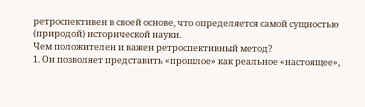ретроспективен в своей основе, что определяется самой сущностью (природой) исторической науки.
Чем положителен и важен ретроспективный метод?
1. Он позволяет представить «прошлое» как реальное «настоящее»,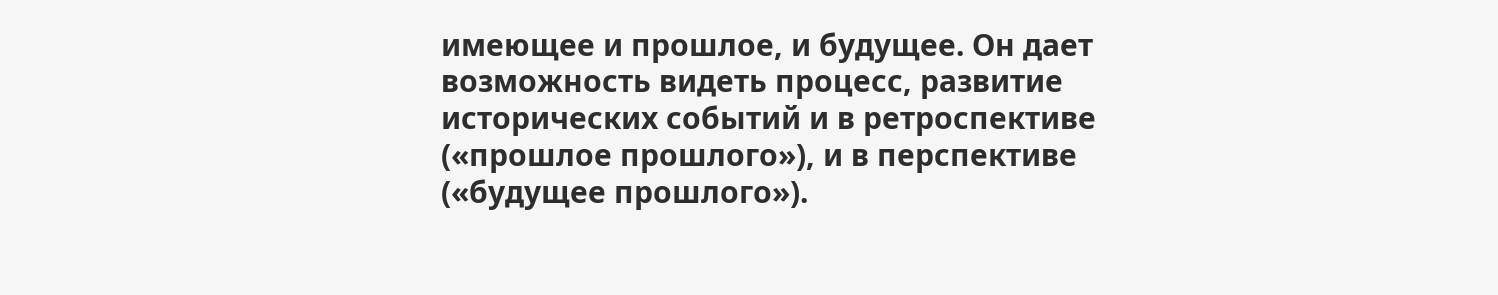имеющее и прошлое, и будущее. Он дает возможность видеть процесс, развитие исторических событий и в ретроспективе («прошлое прошлого»), и в перспективе («будущее прошлого»).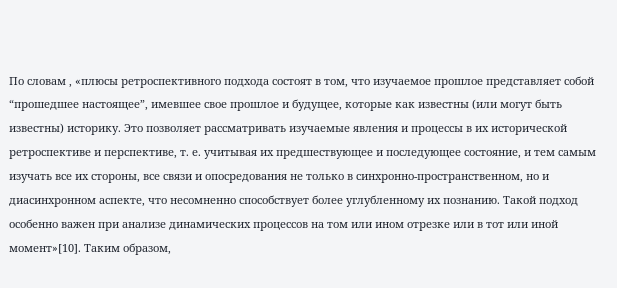По словам , «плюсы ретроспективного подхода состоят в том, что изучаемое прошлое представляет собой “прошедшее настоящее”, имевшее свое прошлое и будущее, которые как известны (или могут быть известны) историку. Это позволяет рассматривать изучаемые явления и процессы в их исторической ретроспективе и перспективе, т. е. учитывая их предшествующее и последующее состояние, и тем самым изучать все их стороны, все связи и опосредования не только в синхронно-пространственном, но и диасинхронном аспекте, что несомненно способствует более углубленному их познанию. Такой подход особенно важен при анализе динамических процессов на том или ином отрезке или в тот или иной момент»[10]. Таким образом,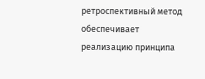ретроспективный метод обеспечивает реализацию принципа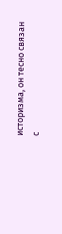историзма, он тесно связан с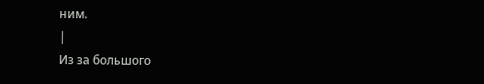ним.
|
Из за большого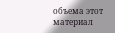объема этот материал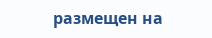размещен на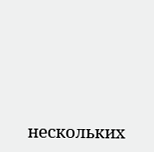нескольких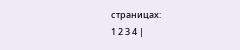страницах:
1 2 3 4 |